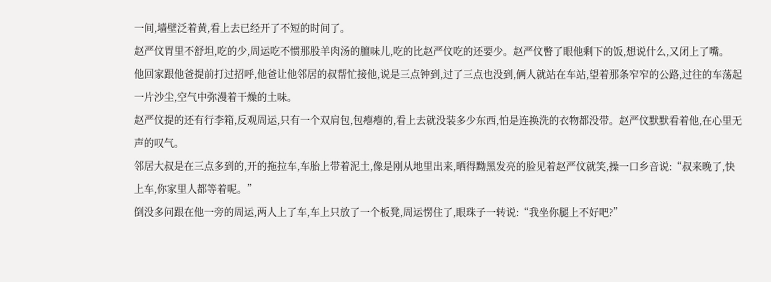一间,墙壁泛着黄,看上去已经开了不短的时间了。
赵严伩胃里不舒坦,吃的少,周运吃不惯那股羊肉汤的膻味儿,吃的比赵严伩吃的还要少。赵严伩瞥了眼他剩下的饭,想说什么,又闭上了嘴。
他回家跟他爸提前打过招呼,他爸让他邻居的叔帮忙接他,说是三点钟到,过了三点也没到,俩人就站在车站,望着那条窄窄的公路,过往的车荡起一片沙尘,空气中弥漫着干燥的土味。
赵严伩提的还有行李箱,反观周运,只有一个双肩包,包瘪瘪的,看上去就没装多少东西,怕是连换洗的衣物都没带。赵严伩默默看着他,在心里无声的叹气。
邻居大叔是在三点多到的,开的拖拉车,车胎上带着泥土,像是刚从地里出来,晒得黝黑发亮的脸见着赵严伩就笑,操一口乡音说:“叔来晚了,快上车,你家里人都等着呢。”
倒没多问跟在他一旁的周运,两人上了车,车上只放了一个板凳,周运愣住了,眼珠子一转说:“我坐你腿上不好吧?”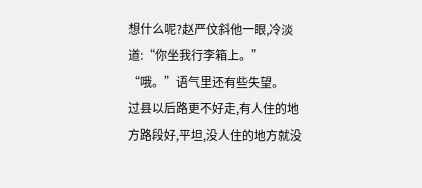想什么呢?赵严伩斜他一眼,冷淡道:“你坐我行李箱上。”
“哦。”语气里还有些失望。
过县以后路更不好走,有人住的地方路段好,平坦,没人住的地方就没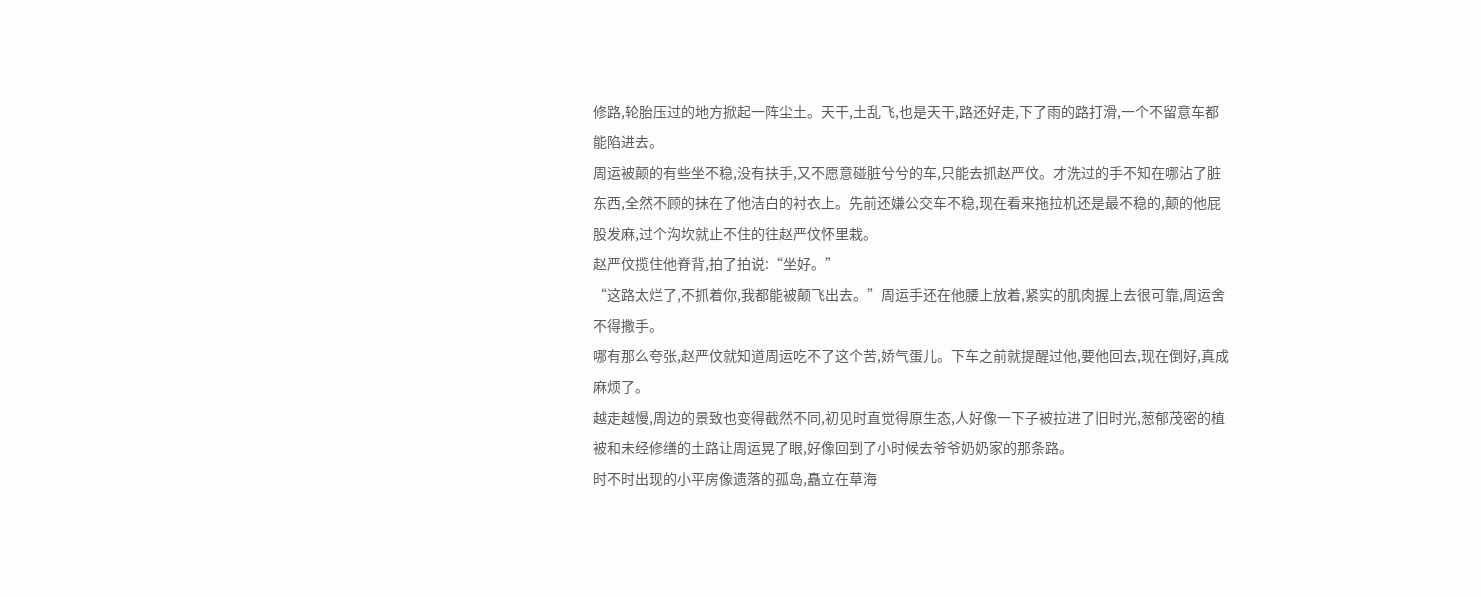修路,轮胎压过的地方掀起一阵尘土。天干,土乱飞,也是天干,路还好走,下了雨的路打滑,一个不留意车都能陷进去。
周运被颠的有些坐不稳,没有扶手,又不愿意碰脏兮兮的车,只能去抓赵严伩。才洗过的手不知在哪沾了脏东西,全然不顾的抹在了他洁白的衬衣上。先前还嫌公交车不稳,现在看来拖拉机还是最不稳的,颠的他屁股发麻,过个沟坎就止不住的往赵严伩怀里栽。
赵严伩揽住他脊背,拍了拍说:“坐好。”
“这路太烂了,不抓着你,我都能被颠飞出去。”周运手还在他腰上放着,紧实的肌肉握上去很可靠,周运舍不得撒手。
哪有那么夸张,赵严伩就知道周运吃不了这个苦,娇气蛋儿。下车之前就提醒过他,要他回去,现在倒好,真成麻烦了。
越走越慢,周边的景致也变得截然不同,初见时直觉得原生态,人好像一下子被拉进了旧时光,葱郁茂密的植被和未经修缮的土路让周运晃了眼,好像回到了小时候去爷爷奶奶家的那条路。
时不时出现的小平房像遗落的孤岛,矗立在草海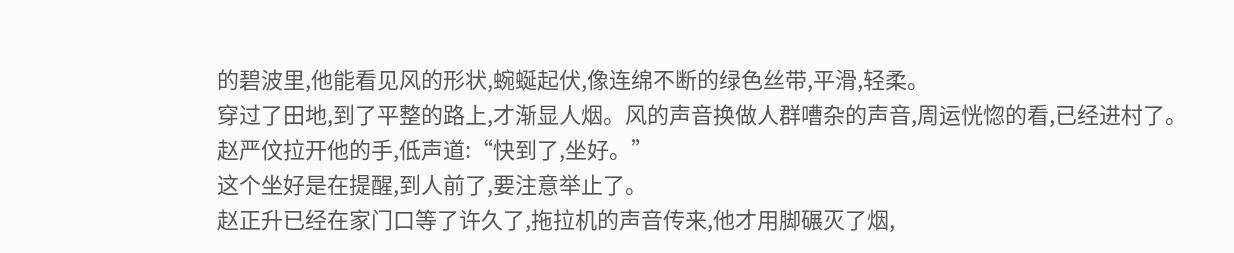的碧波里,他能看见风的形状,蜿蜒起伏,像连绵不断的绿色丝带,平滑,轻柔。
穿过了田地,到了平整的路上,才渐显人烟。风的声音换做人群嘈杂的声音,周运恍惚的看,已经进村了。
赵严伩拉开他的手,低声道:“快到了,坐好。”
这个坐好是在提醒,到人前了,要注意举止了。
赵正升已经在家门口等了许久了,拖拉机的声音传来,他才用脚碾灭了烟,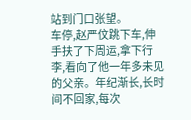站到门口张望。
车停,赵严伩跳下车,伸手扶了下周运,拿下行李,看向了他一年多未见的父亲。年纪渐长,长时间不回家,每次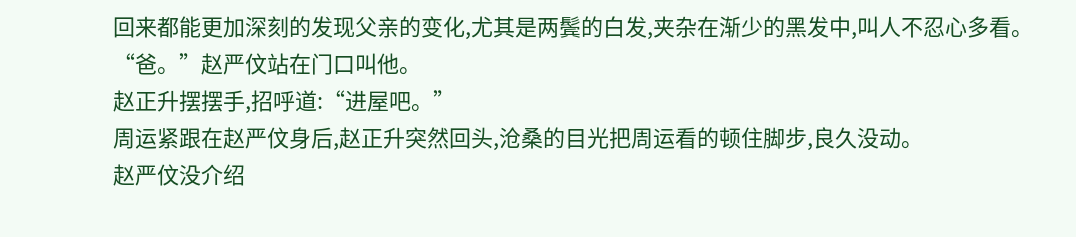回来都能更加深刻的发现父亲的变化,尤其是两鬓的白发,夹杂在渐少的黑发中,叫人不忍心多看。
“爸。”赵严伩站在门口叫他。
赵正升摆摆手,招呼道:“进屋吧。”
周运紧跟在赵严伩身后,赵正升突然回头,沧桑的目光把周运看的顿住脚步,良久没动。
赵严伩没介绍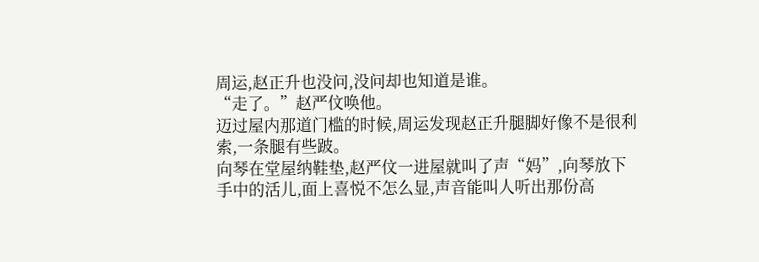周运,赵正升也没问,没问却也知道是谁。
“走了。”赵严伩唤他。
迈过屋内那道门槛的时候,周运发现赵正升腿脚好像不是很利索,一条腿有些跛。
向琴在堂屋纳鞋垫,赵严伩一进屋就叫了声“妈”,向琴放下手中的活儿,面上喜悦不怎么显,声音能叫人听出那份高